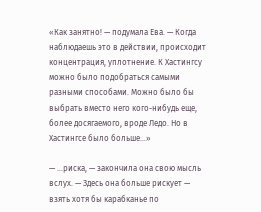«Как занятно! — подумала Ева. — Когда наблюдаешь это в действии, происходит концентрация, уплотнение. К Хастингсу можно было подобраться самыми разными способами. Можно было бы выбрать вместо него кого-нибудь еще, более досягаемого, вроде Ледо. Но в Хастингсе было больше…»

— …риска, — закончила она свою мысль вслух. — Здесь она больше рискует — взять хотя бы карабканье по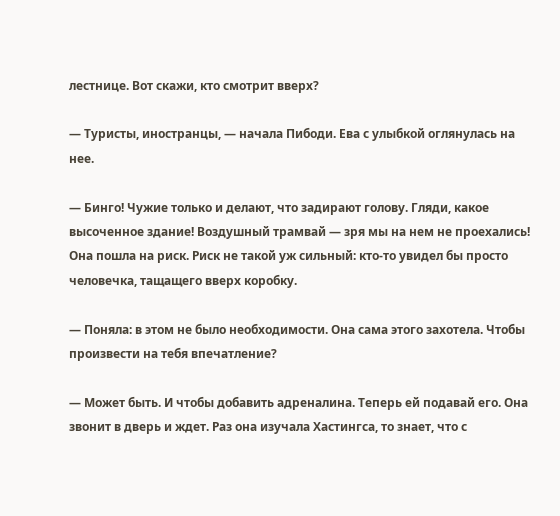лестнице. Вот скажи, кто смотрит вверх?

— Туристы, иностранцы, — начала Пибоди. Ева с улыбкой оглянулась на нее.

— Бинго! Чужие только и делают, что задирают голову. Гляди, какое высоченное здание! Воздушный трамвай — зря мы на нем не проехались! Она пошла на риск. Риск не такой уж сильный: кто-то увидел бы просто человечка, тащащего вверх коробку.

— Поняла: в этом не было необходимости. Она сама этого захотела. Чтобы произвести на тебя впечатление?

— Может быть. И чтобы добавить адреналина. Теперь ей подавай его. Она звонит в дверь и ждет. Раз она изучала Хастингса, то знает, что с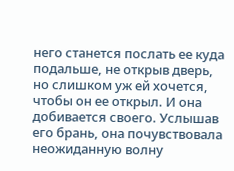него станется послать ее куда подальше, не открыв дверь, но слишком уж ей хочется, чтобы он ее открыл. И она добивается своего. Услышав его брань, она почувствовала неожиданную волну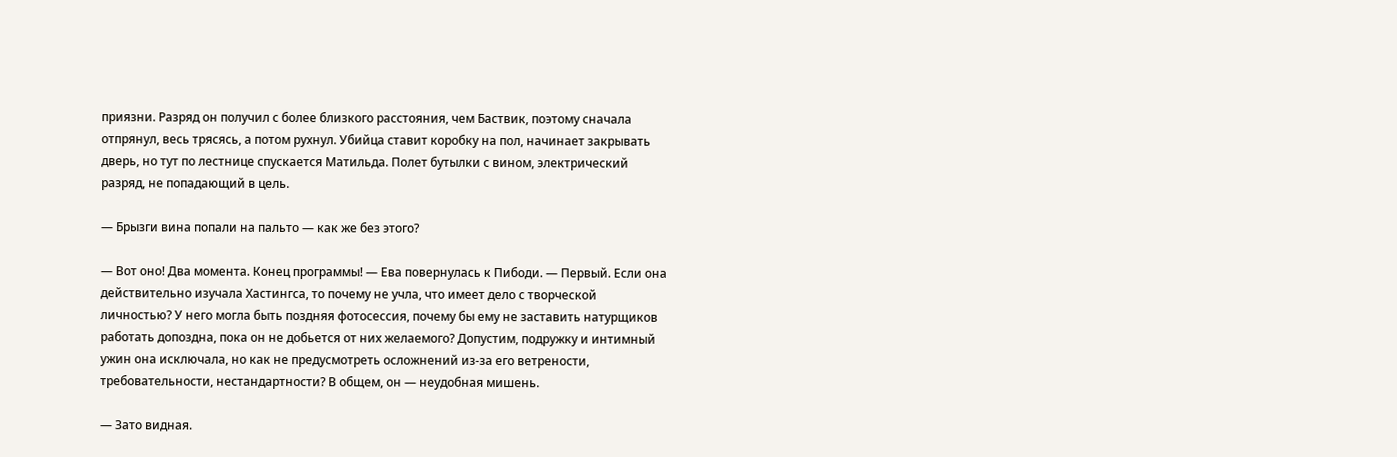приязни. Разряд он получил с более близкого расстояния, чем Баствик, поэтому сначала отпрянул, весь трясясь, а потом рухнул. Убийца ставит коробку на пол, начинает закрывать дверь, но тут по лестнице спускается Матильда. Полет бутылки с вином, электрический разряд, не попадающий в цель.

— Брызги вина попали на пальто — как же без этого?

— Вот оно! Два момента. Конец программы! — Ева повернулась к Пибоди. — Первый. Если она действительно изучала Хастингса, то почему не учла, что имеет дело с творческой личностью? У него могла быть поздняя фотосессия, почему бы ему не заставить натурщиков работать допоздна, пока он не добьется от них желаемого? Допустим, подружку и интимный ужин она исключала, но как не предусмотреть осложнений из-за его ветрености, требовательности, нестандартности? В общем, он — неудобная мишень.

— Зато видная.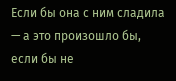Если бы она с ним сладила — а это произошло бы, если бы не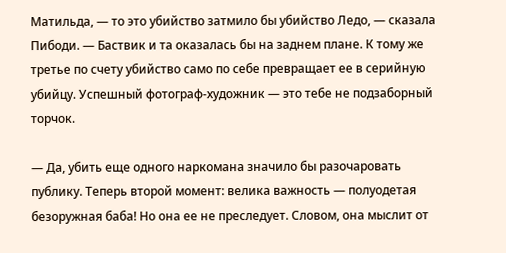Матильда, — то это убийство затмило бы убийство Ледо, — сказала Пибоди. — Баствик и та оказалась бы на заднем плане. К тому же третье по счету убийство само по себе превращает ее в серийную убийцу. Успешный фотограф-художник — это тебе не подзаборный торчок.

— Да, убить еще одного наркомана значило бы разочаровать публику. Теперь второй момент: велика важность — полуодетая безоружная баба! Но она ее не преследует. Словом, она мыслит от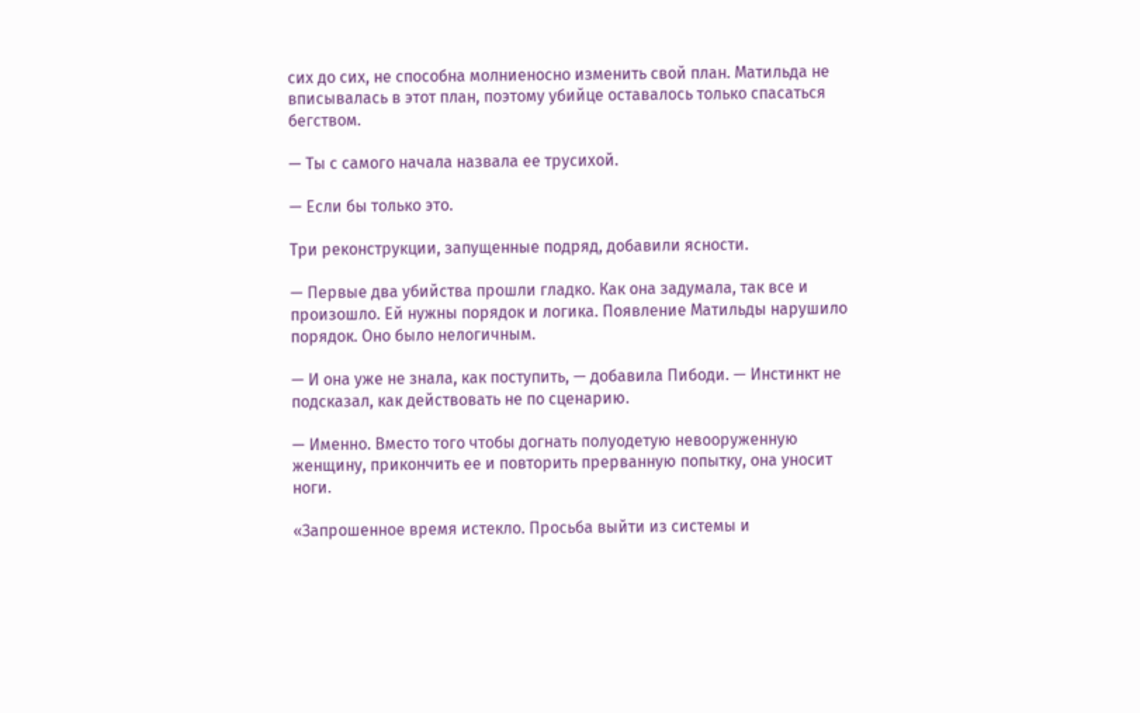сих до сих, не способна молниеносно изменить свой план. Матильда не вписывалась в этот план, поэтому убийце оставалось только спасаться бегством.

— Ты с самого начала назвала ее трусихой.

— Если бы только это.

Три реконструкции, запущенные подряд, добавили ясности.

— Первые два убийства прошли гладко. Как она задумала, так все и произошло. Ей нужны порядок и логика. Появление Матильды нарушило порядок. Оно было нелогичным.

— И она уже не знала, как поступить, — добавила Пибоди. — Инстинкт не подсказал, как действовать не по сценарию.

— Именно. Вместо того чтобы догнать полуодетую невооруженную женщину, прикончить ее и повторить прерванную попытку, она уносит ноги.

«Запрошенное время истекло. Просьба выйти из системы и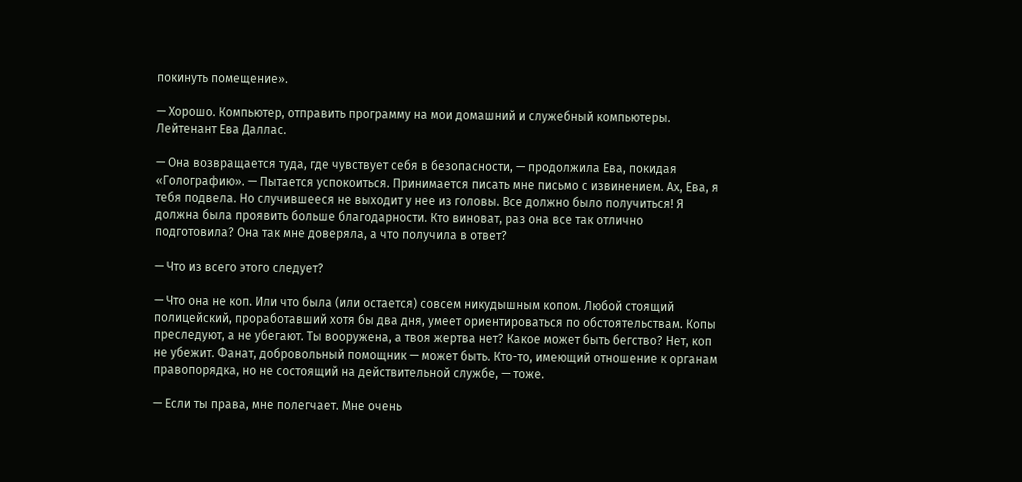покинуть помещение».

— Хорошо. Компьютер, отправить программу на мои домашний и служебный компьютеры. Лейтенант Ева Даллас.

— Она возвращается туда, где чувствует себя в безопасности, — продолжила Ева, покидая «Голографию». — Пытается успокоиться. Принимается писать мне письмо с извинением. Ах, Ева, я тебя подвела. Но случившееся не выходит у нее из головы. Все должно было получиться! Я должна была проявить больше благодарности. Кто виноват, раз она все так отлично подготовила? Она так мне доверяла, а что получила в ответ?

— Что из всего этого следует?

— Что она не коп. Или что была (или остается) совсем никудышным копом. Любой стоящий полицейский, проработавший хотя бы два дня, умеет ориентироваться по обстоятельствам. Копы преследуют, а не убегают. Ты вооружена, а твоя жертва нет? Какое может быть бегство? Нет, коп не убежит. Фанат, добровольный помощник — может быть. Кто-то, имеющий отношение к органам правопорядка, но не состоящий на действительной службе, — тоже.

— Если ты права, мне полегчает. Мне очень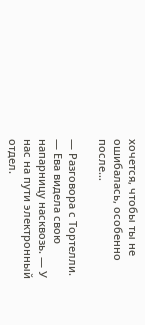хочется, чтобы ты не ошибалась, особенно после…

— Разговора с Тортелли. — Ева видела свою напарницу насквозь. — У нас на пути электронный отдел.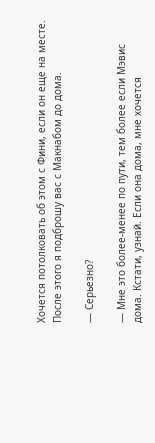Хочется потолковать об этом с Фини, если он еще на месте. После этого я подброшу вас с Макнабом до дома.

— Серьезно?

— Мне это более-менее по пути, тем более если Мэвис дома. Кстати, узнай. Если она дома, мне хочется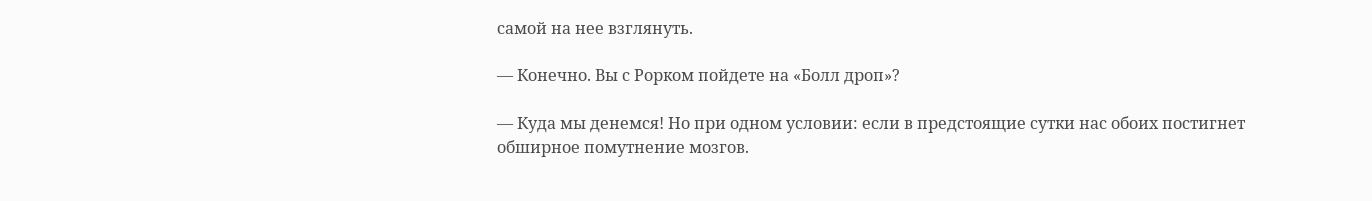самой на нее взглянуть.

— Конечно. Вы с Рорком пойдете на «Болл дроп»?

— Куда мы денемся! Но при одном условии: если в предстоящие сутки нас обоих постигнет обширное помутнение мозгов.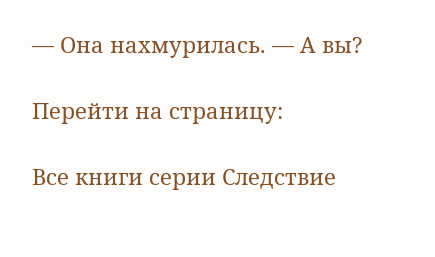— Она нахмурилась. — А вы?

Перейти на страницу:

Все книги серии Следствие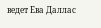ведет Ева Даллас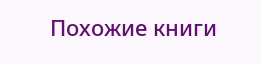Похожие книги